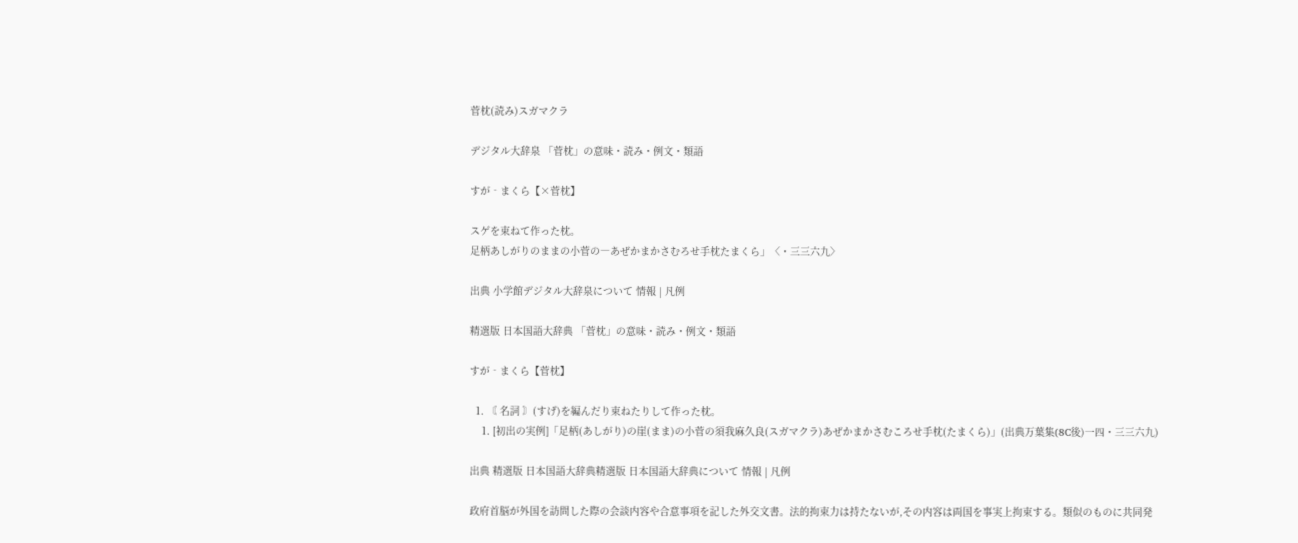菅枕(読み)スガマクラ

デジタル大辞泉 「菅枕」の意味・読み・例文・類語

すが‐まくら【×菅枕】

スゲを束ねて作った枕。
足柄あしがりのままの小菅の―あぜかまかさむろせ手枕たまくら」〈・三三六九〉

出典 小学館デジタル大辞泉について 情報 | 凡例

精選版 日本国語大辞典 「菅枕」の意味・読み・例文・類語

すが‐まくら【菅枕】

  1. 〘 名詞 〙(すげ)を編んだり束ねたりして作った枕。
    1. [初出の実例]「足柄(あしがり)の崖(まま)の小菅の須我麻久良(スガマクラ)あぜかまかさむころせ手枕(たまくら)」(出典万葉集(8C後)一四・三三六九)

出典 精選版 日本国語大辞典精選版 日本国語大辞典について 情報 | 凡例

政府首脳が外国を訪問した際の会談内容や合意事項を記した外交文書。法的拘束力は持たないが,その内容は両国を事実上拘束する。類似のものに共同発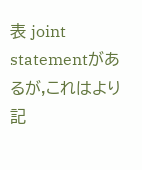表 joint statementがあるが,これはより記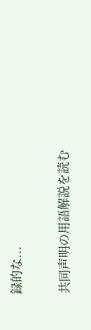録的な...

共同声明の用語解説を読む